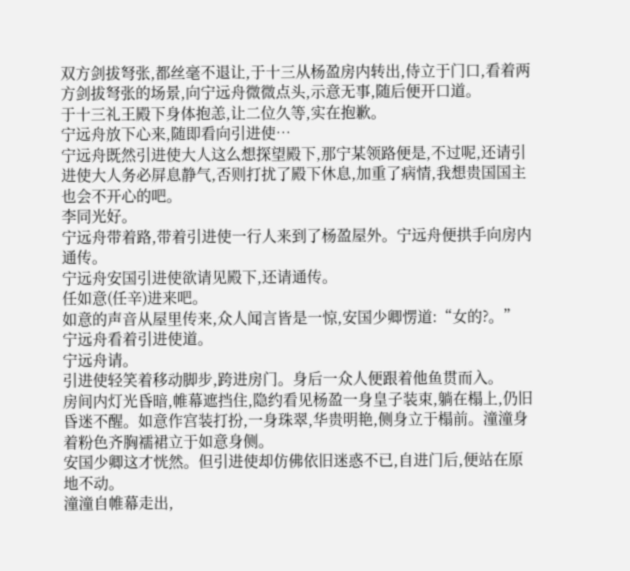双方剑拔弩张,都丝毫不退让,于十三从杨盈房内转出,侍立于门口,看着两方剑拔弩张的场景,向宁远舟微微点头,示意无事,随后便开口道。
于十三礼王殿下身体抱恙,让二位久等,实在抱歉。
宁远舟放下心来,随即看向引进使…
宁远舟既然引进使大人这么想探望殿下,那宁某领路便是,不过呢,还请引进使大人务必屏息静气,否则打扰了殿下休息,加重了病情,我想贵国国主也会不开心的吧。
李同光好。
宁远舟带着路,带着引进使一行人来到了杨盈屋外。宁远舟便拱手向房内通传。
宁远舟安国引进使欲请见殿下,还请通传。
任如意(任辛)进来吧。
如意的声音从屋里传来,众人闻言皆是一惊,安国少卿愣道:“女的?。”宁远舟看着引进使道。
宁远舟请。
引进使轻笑着移动脚步,跨进房门。身后一众人便跟着他鱼贯而入。
房间内灯光昏暗,帷幕遮挡住,隐约看见杨盈一身皇子装束,躺在榻上,仍旧昏迷不醒。如意作宫装打扮,一身珠翠,华贵明艳,侧身立于榻前。潼潼身着粉色齐胸襦裙立于如意身侧。
安国少卿这才恍然。但引进使却仿佛依旧迷惑不已,自进门后,便站在原地不动。
潼潼自帷幕走出,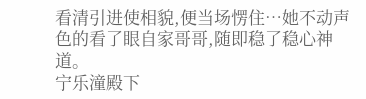看清引进使相貌,便当场愣住…她不动声色的看了眼自家哥哥,随即稳了稳心神道。
宁乐潼殿下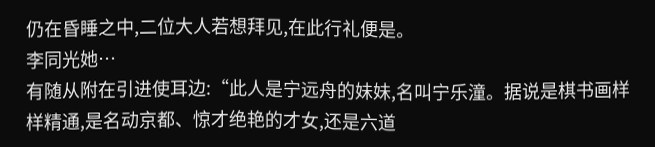仍在昏睡之中,二位大人若想拜见,在此行礼便是。
李同光她…
有随从附在引进使耳边:“此人是宁远舟的妹妹,名叫宁乐潼。据说是棋书画样样精通,是名动京都、惊才绝艳的才女,还是六道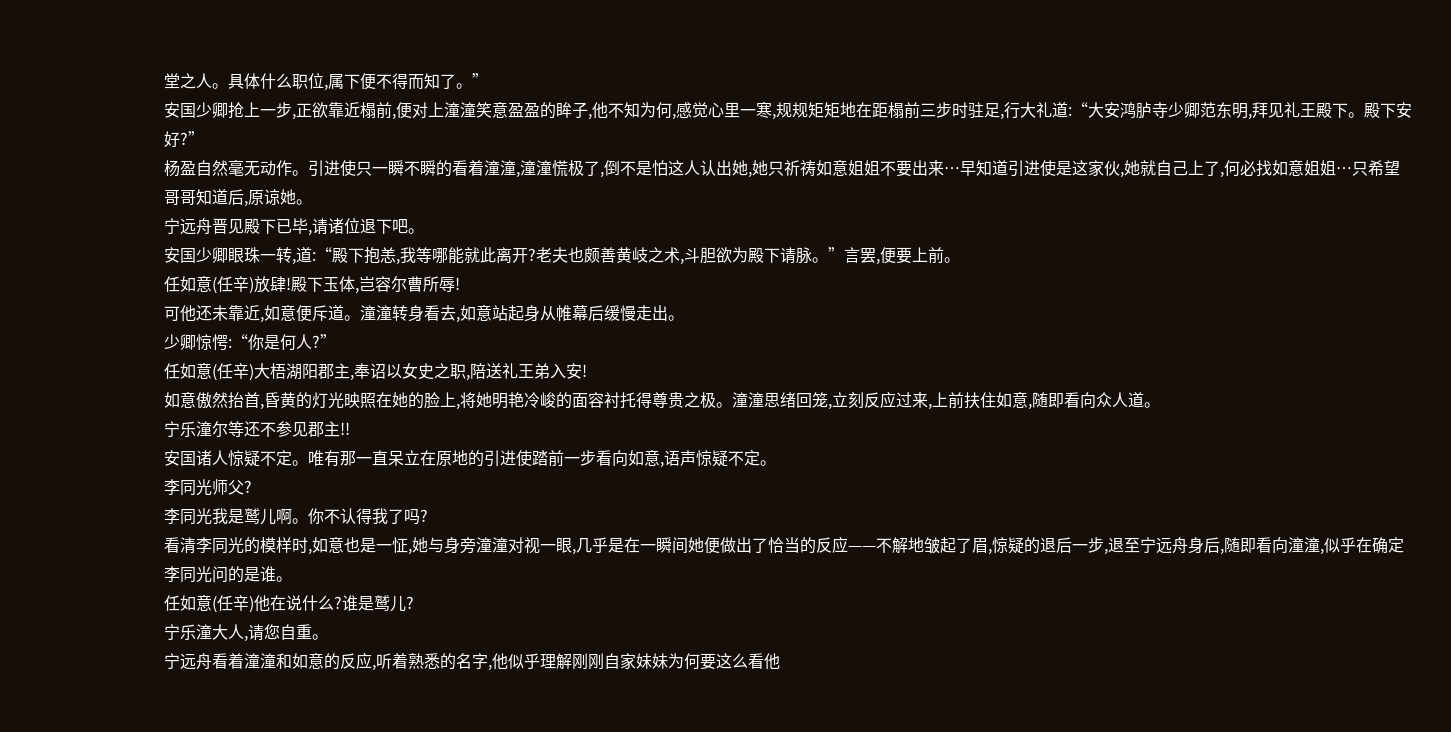堂之人。具体什么职位,属下便不得而知了。”
安国少卿抢上一步,正欲靠近榻前,便对上潼潼笑意盈盈的眸子,他不知为何,感觉心里一寒,规规矩矩地在距榻前三步时驻足,行大礼道:“大安鸿胪寺少卿范东明,拜见礼王殿下。殿下安好?”
杨盈自然毫无动作。引进使只一瞬不瞬的看着潼潼,潼潼慌极了,倒不是怕这人认出她,她只祈祷如意姐姐不要出来…早知道引进使是这家伙,她就自己上了,何必找如意姐姐…只希望哥哥知道后,原谅她。
宁远舟晋见殿下已毕,请诸位退下吧。
安国少卿眼珠一转,道:“殿下抱恙,我等哪能就此离开?老夫也颇善黄岐之术,斗胆欲为殿下请脉。”言罢,便要上前。
任如意(任辛)放肆!殿下玉体,岂容尔曹所辱!
可他还未靠近,如意便斥道。潼潼转身看去,如意站起身从帷幕后缓慢走出。
少卿惊愕:“你是何人?”
任如意(任辛)大梧湖阳郡主,奉诏以女史之职,陪送礼王弟入安!
如意傲然抬首,昏黄的灯光映照在她的脸上,将她明艳冷峻的面容衬托得尊贵之极。潼潼思绪回笼,立刻反应过来,上前扶住如意,随即看向众人道。
宁乐潼尔等还不参见郡主!!
安国诸人惊疑不定。唯有那一直呆立在原地的引进使踏前一步看向如意,语声惊疑不定。
李同光师父?
李同光我是鹫儿啊。你不认得我了吗?
看清李同光的模样时,如意也是一怔,她与身旁潼潼对视一眼,几乎是在一瞬间她便做出了恰当的反应——不解地皱起了眉,惊疑的退后一步,退至宁远舟身后,随即看向潼潼,似乎在确定李同光问的是谁。
任如意(任辛)他在说什么?谁是鹫儿?
宁乐潼大人,请您自重。
宁远舟看着潼潼和如意的反应,听着熟悉的名字,他似乎理解刚刚自家妹妹为何要这么看他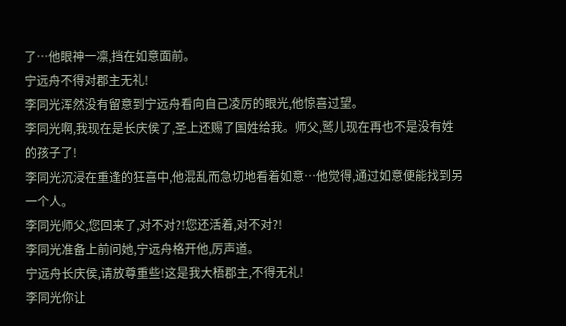了…他眼神一凛,挡在如意面前。
宁远舟不得对郡主无礼!
李同光浑然没有留意到宁远舟看向自己凌厉的眼光,他惊喜过望。
李同光啊,我现在是长庆侯了,圣上还赐了国姓给我。师父,鹫儿现在再也不是没有姓的孩子了!
李同光沉浸在重逢的狂喜中,他混乱而急切地看着如意…他觉得,通过如意便能找到另一个人。
李同光师父,您回来了,对不对?!您还活着,对不对?!
李同光准备上前问她,宁远舟格开他,厉声道。
宁远舟长庆侯,请放尊重些!这是我大梧郡主,不得无礼!
李同光你让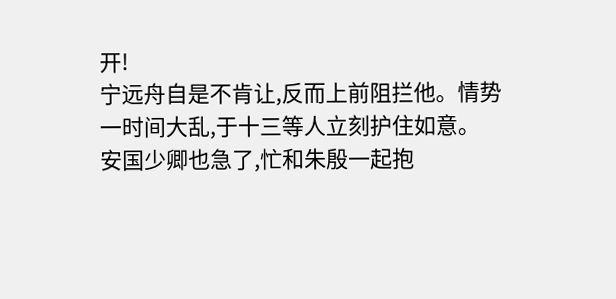开!
宁远舟自是不肯让,反而上前阻拦他。情势一时间大乱,于十三等人立刻护住如意。
安国少卿也急了,忙和朱殷一起抱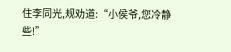住李同光,规劝道:“小侯爷,您冷静些!”